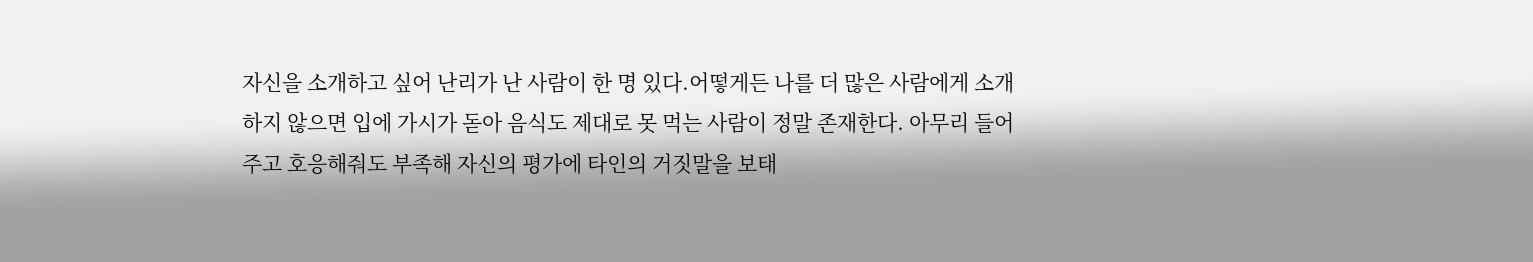자신을 소개하고 싶어 난리가 난 사람이 한 명 있다.어떻게든 나를 더 많은 사람에게 소개하지 않으면 입에 가시가 돋아 음식도 제대로 못 먹는 사람이 정말 존재한다. 아무리 들어주고 호응해줘도 부족해 자신의 평가에 타인의 거짓말을 보태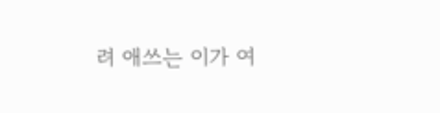려 애쓰는 이가 여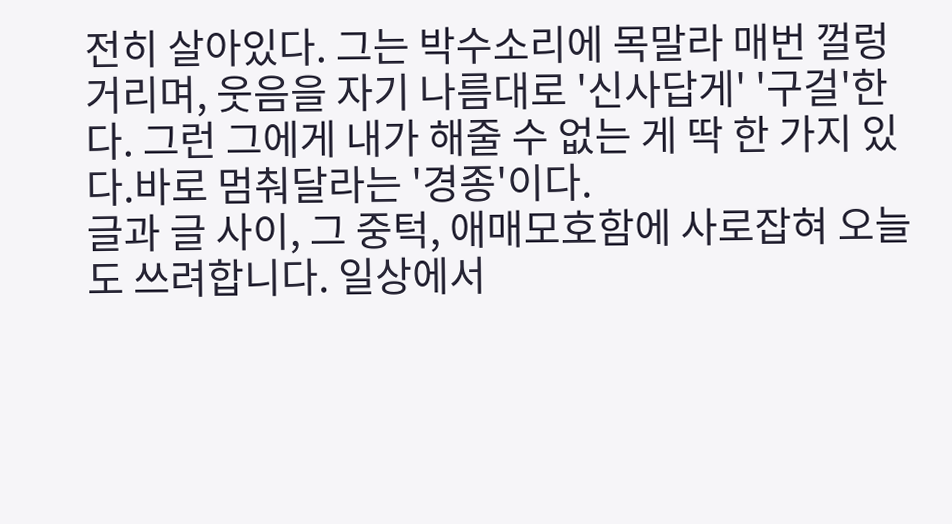전히 살아있다. 그는 박수소리에 목말라 매번 껄렁거리며, 웃음을 자기 나름대로 '신사답게' '구걸'한다. 그런 그에게 내가 해줄 수 없는 게 딱 한 가지 있다.바로 멈춰달라는 '경종'이다.
글과 글 사이, 그 중턱, 애매모호함에 사로잡혀 오늘도 쓰려합니다. 일상에서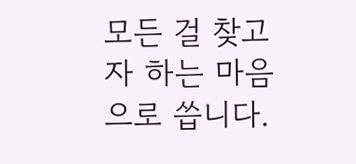모든 걸 찾고자 하는 마음으로 씁니다.